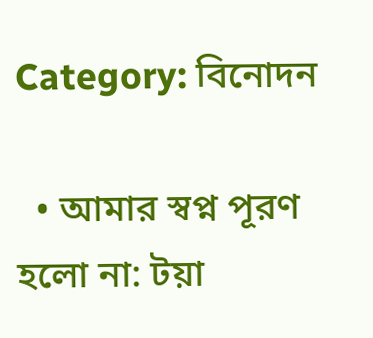Category: বিনোদন

  • আমার স্বপ্ন পূরণ হলো না: টয়া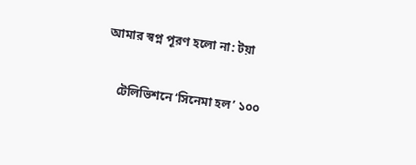আমার স্বপ্ন পূরণ হলো না: টয়া

    টেলিভিশনে ‘সিনেমা হল’ ১০০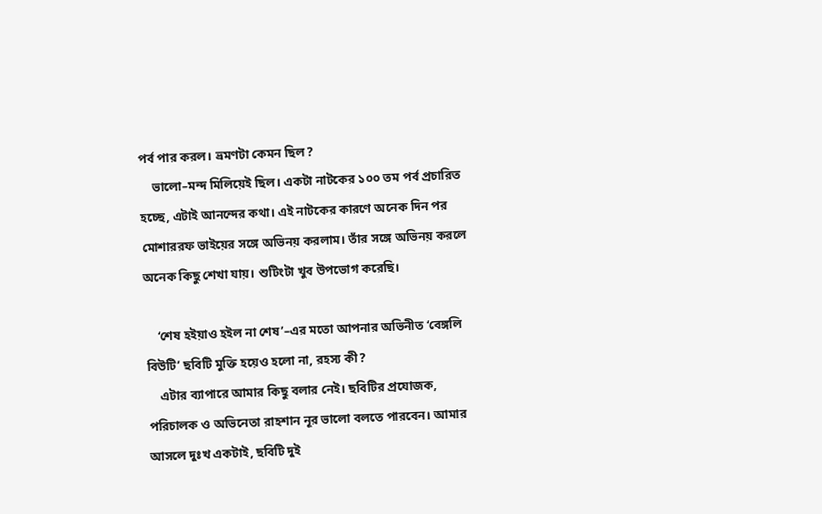পর্ব পার করল। ভ্রমণটা কেমন ছিল?
    ভালো–মন্দ মিলিয়েই ছিল। একটা নাটকের ১০০ তম পর্ব প্রচারিত হচ্ছে, এটাই আনন্দের কথা। এই নাটকের কারণে অনেক দিন পর মোশাররফ ভাইয়ের সঙ্গে অভিনয় করলাম। তাঁর সঙ্গে অভিনয় করলে অনেক কিছু শেখা যায়। শুটিংটা খুব উপভোগ করেছি।

    ‘শেষ হইয়াও হইল না শেষ’–এর মতো আপনার অভিনীত ‘বেঙ্গলি বিউটি’ ছবিটি মুক্তি হয়েও হলো না, রহস্য কী?
    এটার ব্যাপারে আমার কিছু বলার নেই। ছবিটির প্রযোজক, পরিচালক ও অভিনেতা রাহশান নূর ভালো বলতে পারবেন। আমার আসলে দুঃখ একটাই, ছবিটি দুই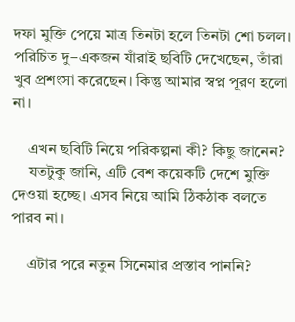দফা মুক্তি পেয়ে মাত্র তিনটা হলে তিনটা শো চলল। পরিচিত দু–একজন যাঁরাই ছবিটি দেখেছেন, তাঁরা খুব প্রশংসা করেছেন। কিন্তু আমার স্বপ্ন পূরণ হলো না।

    এখন ছবিটি নিয়ে পরিকল্পনা কী? কিছু জানেন?
    যতটুকু জানি, এটি বেশ কয়েকটি দেশে মুক্তি দেওয়া হচ্ছে। এসব নিয়ে আমি ঠিকঠাক বলতে পারব না।

    এটার পরে নতুন সিনেমার প্রস্তাব পাননি?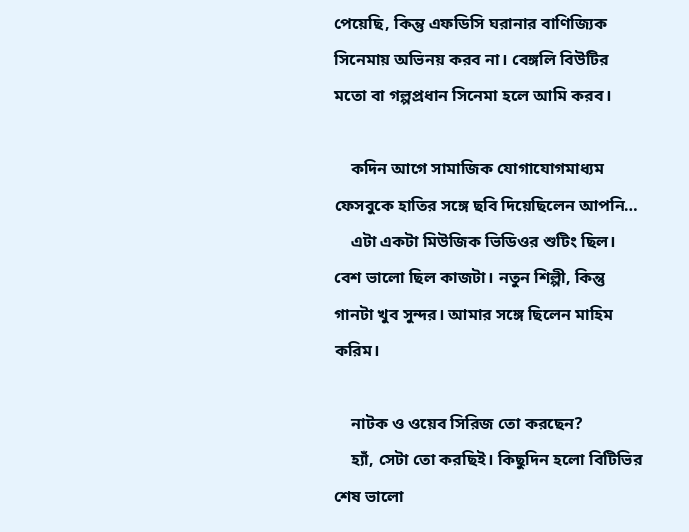পেয়েছি, কিন্তু এফডিসি ঘরানার বাণিজ্যিক সিনেমায় অভিনয় করব না। বেঙ্গলি বিউটির মতো বা গল্পপ্রধান সিনেমা হলে আমি করব।

    কদিন আগে সামাজিক যোগাযোগমাধ্যম ফেসবুকে হাতির সঙ্গে ছবি দিয়েছিলেন আপনি…
    এটা একটা মিউজিক ভিডিওর শুটিং ছিল। বেশ ভালো ছিল কাজটা। নতুন শিল্পী, কিন্তু গানটা খুব সুন্দর। আমার সঙ্গে ছিলেন মাহিম করিম।

    নাটক ও ওয়েব সিরিজ তো করছেন?
    হ্যাঁ, সেটা তো করছিই। কিছুদিন হলো বিটিভির শেষ ভালো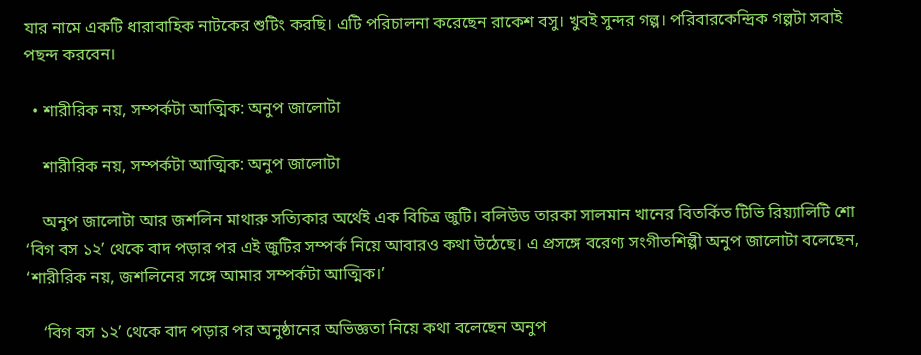যার নামে একটি ধারাবাহিক নাটকের শুটিং করছি। এটি পরিচালনা করেছেন রাকেশ বসু। খুবই সুন্দর গল্প। পরিবারকেন্দ্রিক গল্পটা সবাই পছন্দ করবেন।

  • শারীরিক নয়, সম্পর্কটা আত্মিক: অনুপ জালোটা

    শারীরিক নয়, সম্পর্কটা আত্মিক: অনুপ জালোটা

    অনুপ জালোটা আর জশলিন মাথারু সত্যিকার অর্থেই এক বিচিত্র জুটি। বলিউড তারকা সালমান খানের বিতর্কিত টিভি রিয়্যালিটি শো ‘বিগ বস ১২’ থেকে বাদ পড়ার পর এই জুটির সম্পর্ক নিয়ে আবারও কথা উঠেছে। এ প্রসঙ্গে বরেণ্য সংগীতশিল্পী অনুপ জালোটা বলেছেন, ‘শারীরিক নয়, জশলিনের সঙ্গে আমার সম্পর্কটা আত্মিক।’

    ‘বিগ বস ১২’ থেকে বাদ পড়ার পর অনুষ্ঠানের অভিজ্ঞতা নিয়ে কথা বলেছেন অনুপ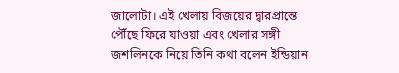জালোটা। এই খেলায় বিজয়ের দ্বারপ্রান্তে পৌঁছে ফিরে যাওয়া এবং খেলার সঙ্গী জশলিনকে নিয়ে তিনি কথা বলেন ইন্ডিয়ান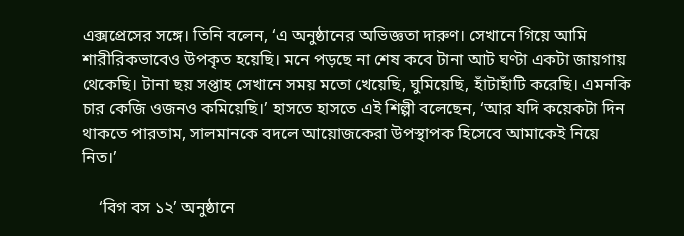এক্সপ্রেসের সঙ্গে। তিনি বলেন, ‘এ অনুষ্ঠানের অভিজ্ঞতা দারুণ। সেখানে গিয়ে আমি শারীরিকভাবেও উপকৃত হয়েছি। মনে পড়ছে না শেষ কবে টানা আট ঘণ্টা একটা জায়গায় থেকেছি। টানা ছয় সপ্তাহ সেখানে সময় মতো খেয়েছি, ঘুমিয়েছি, হাঁটাহাঁটি করেছি। এমনকি চার কেজি ওজনও কমিয়েছি।’ হাসতে হাসতে এই শিল্পী বলেছেন, ‘আর যদি কয়েকটা দিন থাকতে পারতাম, সালমানকে বদলে আয়োজকেরা উপস্থাপক হিসেবে আমাকেই নিয়ে নিত।’

    ‘বিগ বস ১২’ অনুষ্ঠানে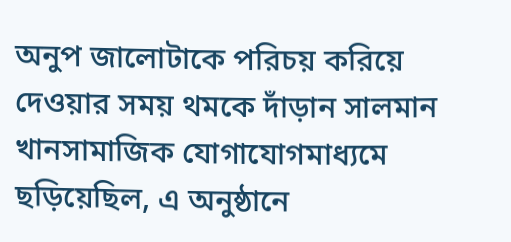অনুপ জালোটাকে পরিচয় করিয়ে দেওয়ার সময় থমকে দাঁড়ান সালমান খানসামাজিক যোগাযোগমাধ্যমে ছড়িয়েছিল, এ অনুষ্ঠানে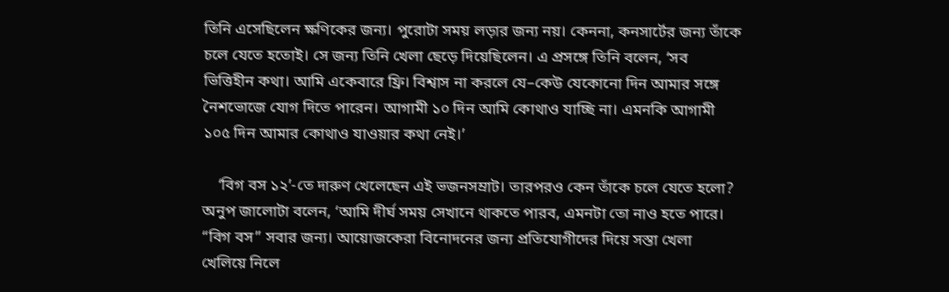তিনি এসেছিলেন ক্ষণিকের জন্য। পুরোটা সময় লড়ার জন্য নয়। কেননা, কনসার্টের জন্য তাঁকে চলে যেতে হতোই। সে জন্য তিনি খেলা ছেড়ে দিয়েছিলেন। এ প্রসঙ্গে তিনি বলেন, ‘সব ভিত্তিহীন কথা। আমি একেবারে ফ্রি। বিশ্বাস না করলে যে–কেউ যেকোনো দিন আমার সঙ্গে নৈশভোজে যোগ দিতে পারেন। আগামী ১০ দিন আমি কোথাও যাচ্ছি না। এমনকি আগামী ১০৫ দিন আমার কোথাও যাওয়ার কথা নেই।’

    ‘বিগ বস ১২’-তে দারুণ খেলেছেন এই ভজনসম্রাট। তারপরও কেন তাঁকে চলে যেতে হলো? অনুপ জালোটা বলেন, ‘আমি দীর্ঘ সময় সেখানে থাকতে পারব, এমনটা তো নাও হতে পারে। “বিগ বস” সবার জন্য। আয়োজকেরা বিনোদনের জন্য প্রতিযোগীদের দিয়ে সস্তা খেলা খেলিয়ে নিলে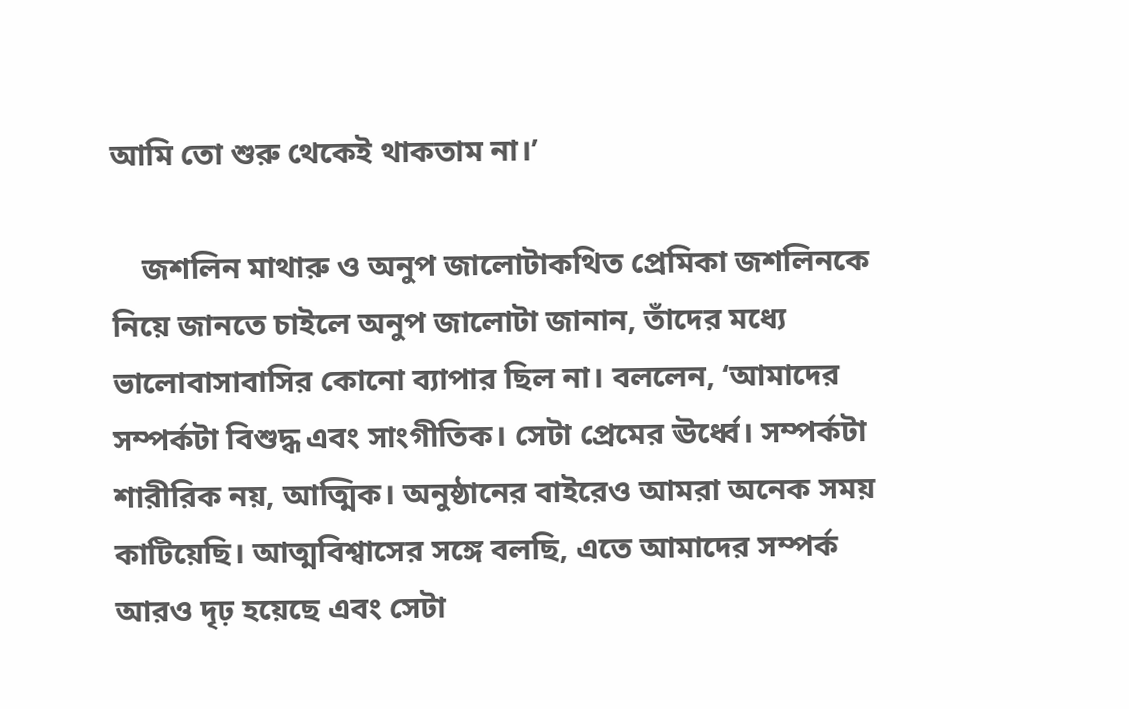আমি তো শুরু থেকেই থাকতাম না।’

    জশলিন মাথারু ও অনুপ জালোটাকথিত প্রেমিকা জশলিনকে নিয়ে জানতে চাইলে অনুপ জালোটা জানান, তাঁদের মধ্যে ভালোবাসাবাসির কোনো ব্যাপার ছিল না। বললেন, ‘আমাদের সম্পর্কটা বিশুদ্ধ এবং সাংগীতিক। সেটা প্রেমের ঊর্ধ্বে। সম্পর্কটা শারীরিক নয়, আত্মিক। অনুষ্ঠানের বাইরেও আমরা অনেক সময় কাটিয়েছি। আত্মবিশ্বাসের সঙ্গে বলছি, এতে আমাদের সম্পর্ক আরও দৃঢ় হয়েছে এবং সেটা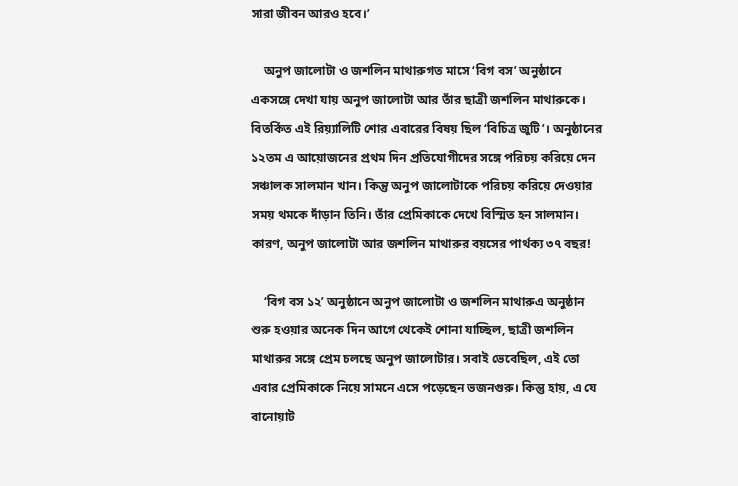সারা জীবন আরও হবে।’

    অনুপ জালোটা ও জশলিন মাথারুগত মাসে ‘বিগ বস’ অনুষ্ঠানে একসঙ্গে দেখা যায় অনুপ জালোটা আর তাঁর ছাত্রী জশলিন মাথারুকে। বিতর্কিত এই রিয়্যালিটি শোর এবারের বিষয় ছিল ‘বিচিত্র জুটি’। অনুষ্ঠানের ১২তম এ আয়োজনের প্রথম দিন প্রতিযোগীদের সঙ্গে পরিচয় করিয়ে দেন সঞ্চালক সালমান খান। কিন্তু অনুপ জালোটাকে পরিচয় করিয়ে দেওয়ার সময় থমকে দাঁড়ান তিনি। তাঁর প্রেমিকাকে দেখে বিস্মিত হন সালমান। কারণ, অনুপ জালোটা আর জশলিন মাথারুর বয়সের পার্থক্য ৩৭ বছর!

    ‘বিগ বস ১২’ অনুষ্ঠানে অনুপ জালোটা ও জশলিন মাথারুএ অনুষ্ঠান শুরু হওয়ার অনেক দিন আগে থেকেই শোনা যাচ্ছিল, ছাত্রী জশলিন মাথারুর সঙ্গে প্রেম চলছে অনুপ জালোটার। সবাই ভেবেছিল, এই তো এবার প্রেমিকাকে নিয়ে সামনে এসে পড়েছেন ভজনগুরু। কিন্তু হায়, এ যে বানোয়াট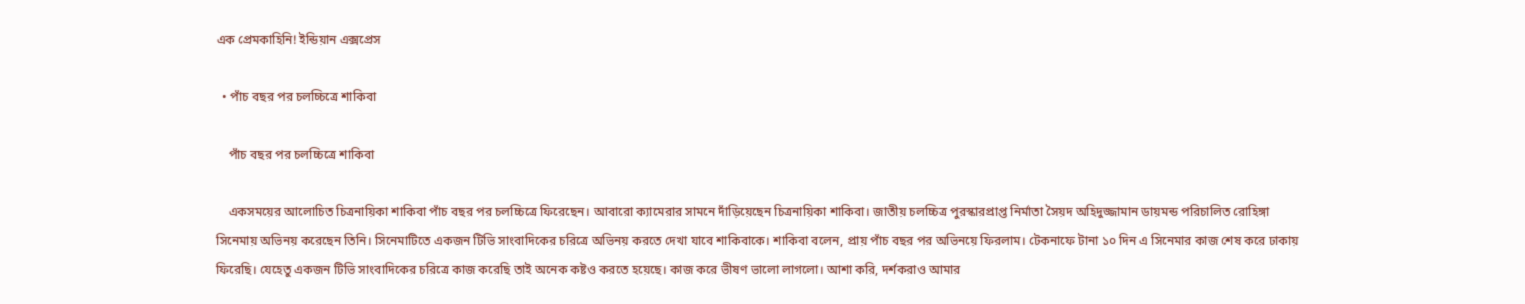এক প্রেমকাহিনি! ইন্ডিয়ান এক্সপ্রেস

  • পাঁচ বছর পর চলচ্চিত্রে শাকিবা

    পাঁচ বছর পর চলচ্চিত্রে শাকিবা

    একসময়ের আলোচিত চিত্রনায়িকা শাকিবা পাঁচ বছর পর চলচ্চিত্রে ফিরেছেন। আবারো ক্যামেরার সামনে দাঁড়িয়েছেন চিত্রনায়িকা শাকিবা। জাতীয় চলচ্চিত্র পুরস্কারপ্রাপ্ত নির্মাতা সৈয়দ অহিদুজ্জামান ডায়মন্ড পরিচালিত রোহিঙ্গা সিনেমায় অভিনয় করেছেন তিনি। সিনেমাটিতে একজন টিভি সাংবাদিকের চরিত্রে অভিনয় করতে দেখা যাবে শাকিবাকে। শাকিবা বলেন, প্রায় পাঁচ বছর পর অভিনয়ে ফিরলাম। টেকনাফে টানা ১০ দিন এ সিনেমার কাজ শেষ করে ঢাকায় ফিরেছি। যেহেতু একজন টিভি সাংবাদিকের চরিত্রে কাজ করেছি তাই অনেক কষ্টও করতে হয়েছে। কাজ করে ভীষণ ভালো লাগলো। আশা করি, দর্শকরাও আমার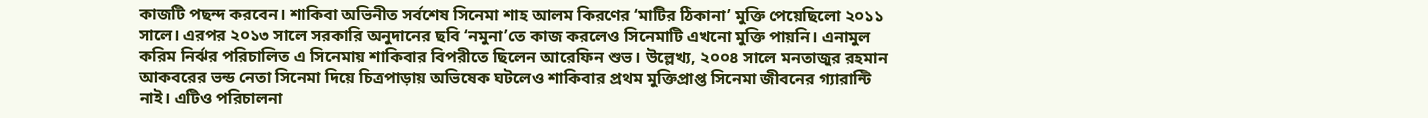কাজটি পছন্দ করবেন। শাকিবা অভিনীত সর্বশেষ সিনেমা শাহ আলম কিরণের ‘মাটির ঠিকানা’ মুক্তি পেয়েছিলো ২০১১ সালে। এরপর ২০১৩ সালে সরকারি অনুদানের ছবি ‘নমুনা’তে কাজ করলেও সিনেমাটি এখনো মুক্তি পায়নি। এনামুল করিম নির্ঝর পরিচালিত এ সিনেমায় শাকিবার বিপরীতে ছিলেন আরেফিন শুভ। উল্লেখ্য, ২০০৪ সালে মনতাজুর রহমান আকবরের ভন্ড নেতা সিনেমা দিয়ে চিত্রপাড়ায় অভিষেক ঘটলেও শাকিবার প্রথম মুক্তিপ্রাপ্ত সিনেমা জীবনের গ্যারান্টি নাই। এটিও পরিচালনা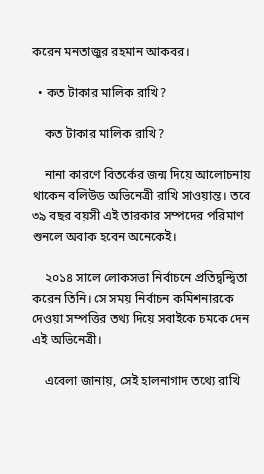করেন মনতাজুর রহমান আকবর।

  • কত টাকার মালিক রাখি?

    কত টাকার মালিক রাখি?

    নানা কারণে বিতর্কের জন্ম দিয়ে আলোচনায় থাকেন বলিউড অভিনেত্রী রাখি সাওয়ান্ত। তবে ৩৯ বছর বয়সী এই তারকার সম্পদের পরিমাণ শুনলে অবাক হবেন অনেকেই।

    ২০১৪ সালে লোকসভা নির্বাচনে প্রতিদ্বন্দ্বিতা করেন তিনি। সে সময় নির্বাচন কমিশনারকে দেওয়া সম্পত্তির তথ্য দিয়ে সবাইকে চমকে দেন এই অভিনেত্রী।

    এবেলা জানায়, সেই হালনাগাদ তথ্যে রাখি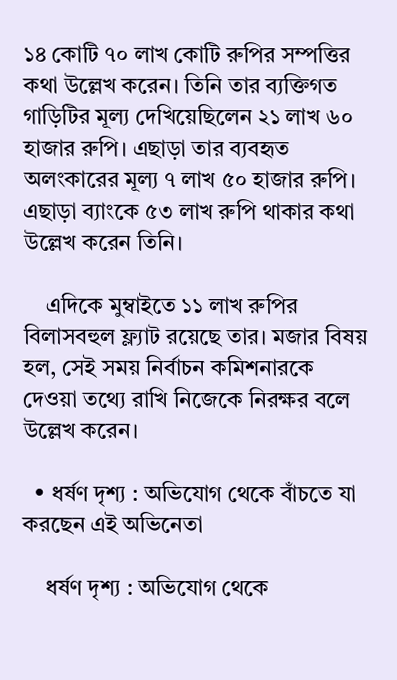১৪ কোটি ৭০ লাখ কোটি রুপির সম্পত্তির কথা উল্লেখ করেন। তিনি তার ব্যক্তিগত গাড়িটির মূল্য দেখিয়েছিলেন ২১ লাখ ৬০ হাজার রুপি। এছাড়া তার ব্যবহৃত অলংকারের মূল্য ৭ লাখ ৫০ হাজার রুপি। এছাড়া ব্যাংকে ৫৩ লাখ রুপি থাকার কথা উল্লেখ করেন তিনি।

    এদিকে মুম্বাইতে ১১ লাখ রুপির বিলাসবহুল ফ্ল্যাট রয়েছে তার। মজার বিষয় হল, সেই সময় নির্বাচন কমিশনারকে দেওয়া তথ্যে রাখি নিজেকে নিরক্ষর বলে উল্লেখ করেন।

  • ধর্ষণ দৃশ্য : অভিযোগ থেকে বাঁচতে যা করছেন এই অভিনেতা

    ধর্ষণ দৃশ্য : অভিযোগ থেকে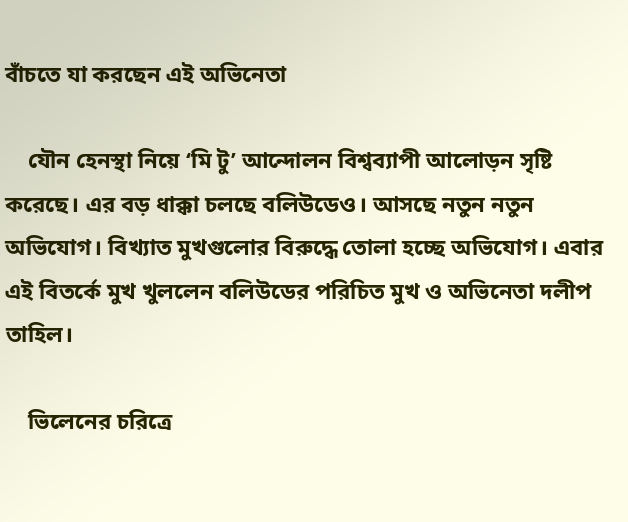বাঁচতে যা করছেন এই অভিনেতা

    যৌন হেনস্থা নিয়ে ‘মি টু’ আন্দোলন বিশ্বব্যাপী আলোড়ন সৃষ্টি করেছে। এর বড় ধাক্কা চলছে বলিউডেও। আসছে নতুন নতুন অভিযোগ। বিখ্যাত মুখগুলোর বিরুদ্ধে তোলা হচ্ছে অভিযোগ। এবার এই বিতর্কে মুখ খুললেন বলিউডের পরিচিত মুখ ও অভিনেতা দলীপ তাহিল।

    ভিলেনের চরিত্রে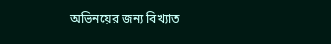অভিনয়ের জন্য বিখ্যাত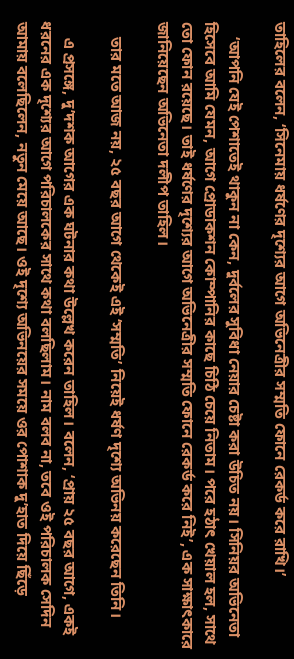তাহিলের বলেন, ‘সিনেমায় ধর্ষণের দৃশ্যের আগে অভিনেত্রীর সম্মতি ফোনে রেকর্ড করে রাখি।’

    ‘আপনি যেই পেশাতেই থাকুন না কেন, দুর্বলের সুবিধা নেয়ার চেষ্টা করা উচিত নয়। সিনিয়র অভিনেতা হিসেবে আমি যেমন, আগে প্রোডাকশন কোম্পানির কাছে চিঠি চেয়ে নিতাম। পরে হঠাৎ খেয়াল হল, সাথে তো ফোন রয়েছে। তাই ধর্ষণের দৃশ্যের আগে অভিনেত্রীর সম্মতি ফোনে রেকর্ড করে নিই’, এক সাক্ষাৎকারে জানিয়েছেন অভিনেতা দলীপ তাহিল।

    তার মতে আজ নয়, ২৫ বছর আগে থেকেই এই ‘সম্মতি’ নিয়েই ধর্ষণ দৃশ্যে অভিনয় করেছেন তিনি।

    এ প্রসঙ্গে, দু’দশক আগের এক ঘটনার কথা উল্লেখ করেন তাহিল। বলেন, ‘প্রায় ২৫ বছর আগে, একই ধরনের এক দৃশ্যের আগে পরিচালকের সাথে কথা বলছিলাম। নাম বলব না, তবে ওই পরিচালক সেদিন আমায় বলেছিলেন, নতুন মেয়ে আছে। ওই দৃশ্যে অভিনয়ের সময়ে ওর পোশাক দু’হাত দিয়ে ছিঁড়ে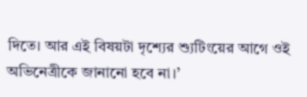দিতে। আর এই বিষয়টা দৃশ্যের শ্যুটিংয়ের আগে ওই অভিনেত্রীকে জানানো হবে না।’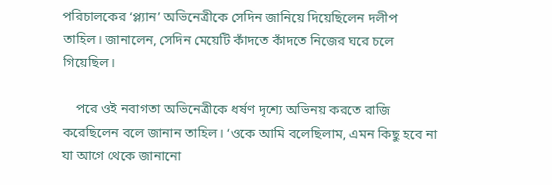পরিচালকের ‘প্ল্যান’ অভিনেত্রীকে সেদিন জানিয়ে দিয়েছিলেন দলীপ তাহিল। জানালেন, সেদিন মেয়েটি কাঁদতে কাঁদতে নিজের ঘরে চলে গিয়েছিল।

    পরে ওই নবাগতা অভিনেত্রীকে ধর্ষণ দৃশ্যে অভিনয় করতে রাজি করেছিলেন বলে জানান তাহিল। ‘ওকে আমি বলেছিলাম, এমন কিছু হবে না যা আগে থেকে জানানো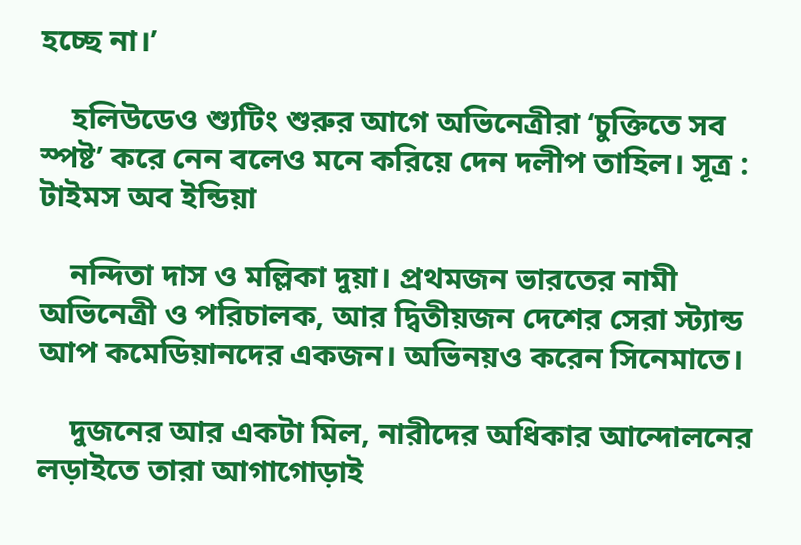হচ্ছে না।’

    হলিউডেও শ্যুটিং শুরুর আগে অভিনেত্রীরা ‘চুক্তিতে সব স্পষ্ট’ করে নেন বলেও মনে করিয়ে দেন দলীপ তাহিল। সূত্র : টাইমস অব ইন্ডিয়া

    নন্দিতা দাস ও মল্লিকা দুয়া। প্রথমজন ভারতের নামী অভিনেত্রী ও পরিচালক, আর দ্বিতীয়জন দেশের সেরা স্ট্যান্ড আপ কমেডিয়ানদের একজন। অভিনয়ও করেন সিনেমাতে।

    দুজনের আর একটা মিল, নারীদের অধিকার আন্দোলনের লড়াইতে তারা আগাগোড়াই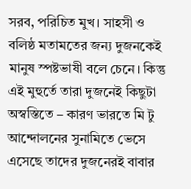সরব, পরিচিত মুখ। সাহসী ও বলিষ্ঠ মতামতের জন্য দুজনকেই মানুষ স্পষ্টভাষী বলে চেনে। কিন্তু এই মুহুর্তে তারা দুজনেই কিছুটা অস্বস্তিতে – কারণ ভারতে মি টু আন্দোলনের সুনামিতে ভেসে এসেছে তাদের দুজনেরই বাবার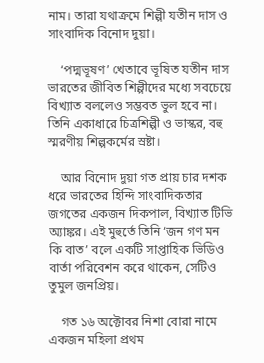নাম। তারা যথাক্রমে শিল্পী যতীন দাস ও সাংবাদিক বিনোদ দুয়া।

    ‘পদ্মভূষণ’ খেতাবে ভূষিত যতীন দাস ভারতের জীবিত শিল্পীদের মধ্যে সবচেয়ে বিখ্যাত বললেও সম্ভবত ভুল হবে না। তিনি একাধারে চিত্রশিল্পী ও ভাস্কর, বহু স্মরণীয় শিল্পকর্মের স্রষ্টা।

    আর বিনোদ দুয়া গত প্রায় চার দশক ধরে ভারতের হিন্দি সাংবাদিকতার জগতের একজন দিকপাল, বিখ্যাত টিভি অ্যাঙ্কর। এই মুহুর্তে তিনি ‘জন গণ মন কি বাত’ বলে একটি সাপ্তাহিক ভিডিও বার্তা পরিবেশন করে থাকেন, সেটিও তুমুল জনপ্রিয়।

    গত ১৬ অক্টোবর নিশা বোরা নামে একজন মহিলা প্রথম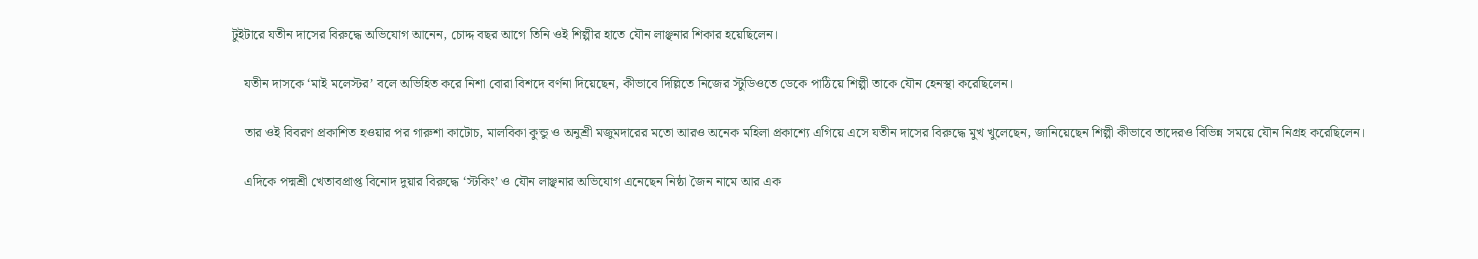টুইটারে যতীন দাসের বিরুদ্ধে অভিযোগ আনেন, চোদ্দ বছর আগে তিনি ওই শিল্পীর হাতে যৌন লাঞ্ছনার শিকার হয়েছিলেন।

    যতীন দাসকে ‘মাই মলেস্টর’ বলে অভিহিত করে নিশা বোরা বিশদে বর্ণনা দিয়েছেন, কীভাবে দিল্লিতে নিজের স্টুডিওতে ডেকে পাঠিয়ে শিল্পী তাকে যৌন হেনস্থা করেছিলেন।

    তার ওই বিবরণ প্রকাশিত হওয়ার পর গারুশা কাটোচ, মালবিকা কুন্ডু ও অনুশ্রী মজুমদারের মতো আরও অনেক মহিলা প্রকাশ্যে এগিয়ে এসে যতীন দাসের বিরুদ্ধে মুখ খুলেছেন, জানিয়েছেন শিল্পী কীভাবে তাদেরও বিভিন্ন সময়ে যৌন নিগ্রহ করেছিলেন।

    এদিকে পদ্মশ্রী খেতাবপ্রাপ্ত বিনোদ দুয়ার বিরুদ্ধে ‘স্টকিং’ ও যৌন লাঞ্ছনার অভিযোগ এনেছেন নিষ্ঠা জৈন নামে আর এক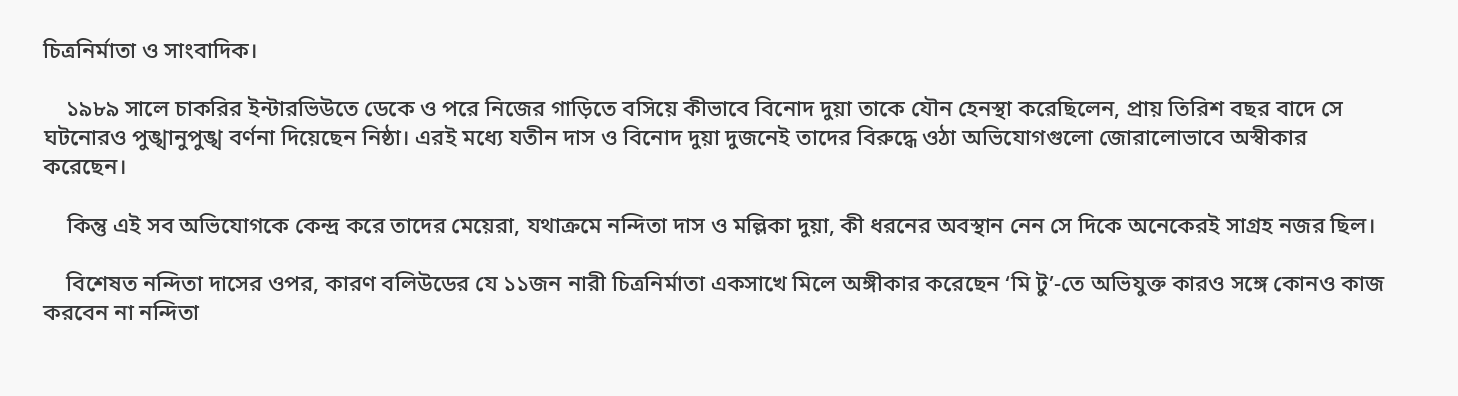চিত্রনির্মাতা ও সাংবাদিক।

    ১৯৮৯ সালে চাকরির ইন্টারভিউতে ডেকে ও পরে নিজের গাড়িতে বসিয়ে কীভাবে বিনোদ দুয়া তাকে যৌন হেনস্থা করেছিলেন, প্রায় তিরিশ বছর বাদে সে ঘটনোরও পুঙ্খানুপুঙ্খ বর্ণনা দিয়েছেন নিষ্ঠা। এরই মধ্যে যতীন দাস ও বিনোদ দুয়া দুজনেই তাদের বিরুদ্ধে ওঠা অভিযোগগুলো জোরালোভাবে অস্বীকার করেছেন।

    কিন্তু এই সব অভিযোগকে কেন্দ্র করে তাদের মেয়েরা, যথাক্রমে নন্দিতা দাস ও মল্লিকা দুয়া, কী ধরনের অবস্থান নেন সে দিকে অনেকেরই সাগ্রহ নজর ছিল।

    বিশেষত নন্দিতা দাসের ওপর, কারণ বলিউডের যে ১১জন নারী চিত্রনির্মাতা একসাখে মিলে অঙ্গীকার করেছেন ‘মি টু’-তে অভিযুক্ত কারও সঙ্গে কোনও কাজ করবেন না নন্দিতা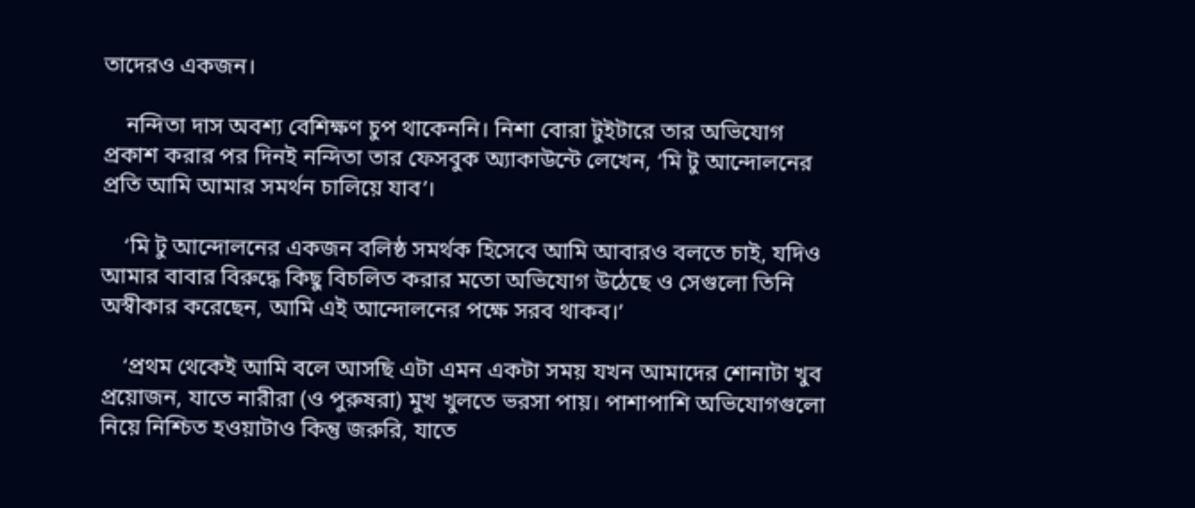তাদেরও একজন।

    নন্দিতা দাস অবশ্য বেশিক্ষণ চুপ থাকেননি। নিশা বোরা টুইটারে তার অভিযোগ প্রকাশ করার পর দিনই নন্দিতা তার ফেসবুক অ্যাকাউন্টে লেখেন, ‘মি টু আন্দোলনের প্রতি আমি আমার সমর্থন চালিয়ে যাব’।

    ‘মি টু আন্দোলনের একজন বলিষ্ঠ সমর্থক হিসেবে আমি আবারও বলতে চাই, যদিও আমার বাবার বিরুদ্ধে কিছু বিচলিত করার মতো অভিযোগ উঠেছে ও সেগুলো তিনি অস্বীকার করেছেন, আমি এই আন্দোলনের পক্ষে সরব থাকব।’

    ‘প্রথম থেকেই আমি বলে আসছি এটা এমন একটা সময় যখন আমাদের শোনাটা খুব প্রয়োজন, যাতে নারীরা (ও পুরুষরা) মুখ খুলতে ভরসা পায়। পাশাপাশি অভিযোগগুলো নিয়ে নিশ্চিত হওয়াটাও কিন্তু জরুরি, যাতে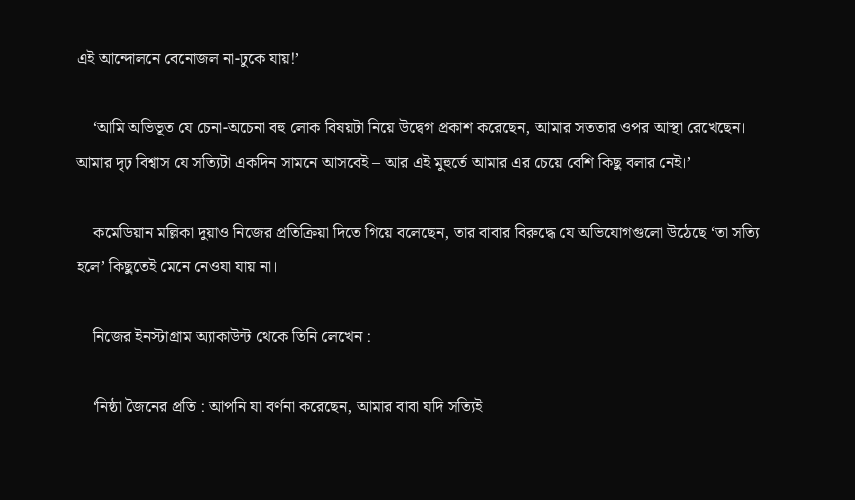এই আন্দোলনে বেনোজল না-ঢুকে যায়!’

    ‘আমি অভিভূত যে চেনা-অচেনা বহু লোক বিষয়টা নিয়ে উদ্বেগ প্রকাশ করেছেন, আমার সততার ওপর আস্থা রেখেছেন। আমার দৃঢ় বিশ্বাস যে সত্যিটা একদিন সামনে আসবেই – আর এই মুহুর্তে আমার এর চেয়ে বেশি কিছু বলার নেই।’

    কমেডিয়ান মল্লিকা দুয়াও নিজের প্রতিক্রিয়া দিতে গিয়ে বলেছেন, তার বাবার বিরুদ্ধে যে অভিযোগগুলো উঠেছে ‘তা সত্যি হলে’ কিছুতেই মেনে নেওযা যায় না।

    নিজের ইনস্টাগ্রাম অ্যাকাউন্ট থেকে তিনি লেখেন :

    ‘নিষ্ঠা জৈনের প্রতি : আপনি যা বর্ণনা করেছেন, আমার বাবা যদি সত্যিই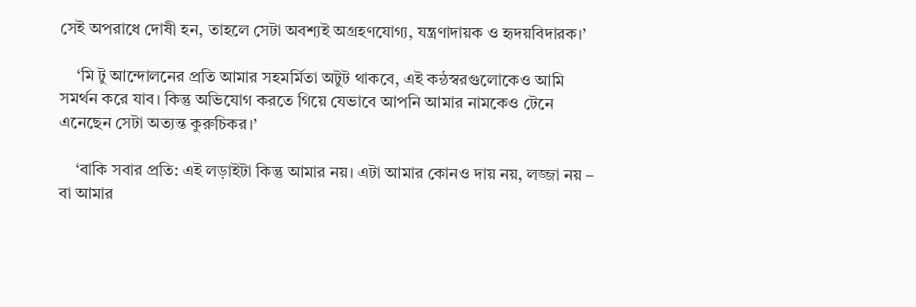সেই অপরাধে দোষী হন, তাহলে সেটা অবশ্যই অগ্রহণযোগ্য, যন্ত্রণাদায়ক ও হৃদয়বিদারক।’

    ‘মি টু আন্দোলনের প্রতি আমার সহমর্মিতা অটুট থাকবে, এই কন্ঠস্বরগুলোকেও আমি সমর্থন করে যাব। কিন্তু অভিযোগ করতে গিয়ে যেভাবে আপনি আমার নামকেও টেনে এনেছেন সেটা অত্যন্ত কুরুচিকর।’

    ‘বাকি সবার প্রতি: এই লড়াইটা কিন্তু আমার নয়। এটা আমার কোনও দায় নয়, লজ্জা নয় – বা আমার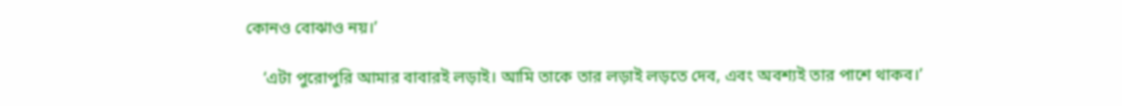কোনও বোঝাও নয়।’

    ‘এটা পুরোপুরি আমার বাবারই লড়াই। আমি তাকে তার লড়াই লড়তে দেব, এবং অবশ্যই তার পাশে থাকব।’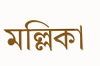মল্লিকা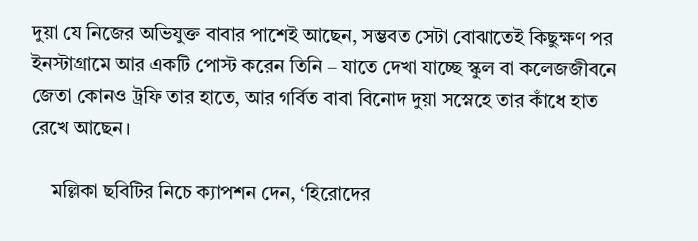দুয়া যে নিজের অভিযুক্ত বাবার পাশেই আছেন, সম্ভবত সেটা বোঝাতেই কিছুক্ষণ পর ইনস্টাগ্রামে আর একটি পোস্ট করেন তিনি – যাতে দেখা যাচ্ছে স্কুল বা কলেজজীবনে জেতা কোনও ট্রফি তার হাতে, আর গর্বিত বাবা বিনোদ দুয়া সস্নেহে তার কাঁধে হাত রেখে আছেন।

    মল্লিকা ছবিটির নিচে ক্যাপশন দেন, ‘হিরোদের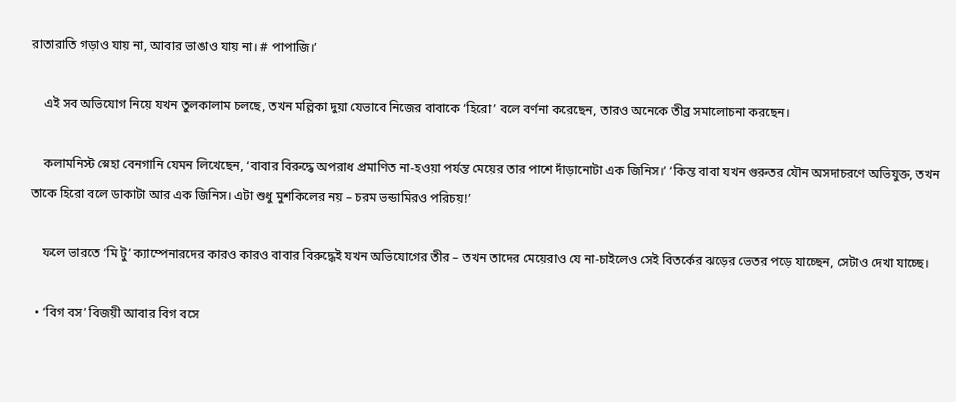রাতারাতি গড়াও যায় না, আবার ভাঙাও যায় না। # পাপাজি।’

    এই সব অভিযোগ নিয়ে যখন তুলকালাম চলছে, তখন মল্লিকা দুয়া যেভাবে নিজের বাবাকে ‘হিরো’ বলে বর্ণনা করেছেন, তারও অনেকে তীব্র সমালোচনা করছেন।

    কলামনিস্ট স্নেহা বেনগানি যেমন লিখেছেন, ‘বাবার বিরুদ্ধে অপরাধ প্রমাণিত না-হওয়া পর্যন্ত মেয়ের তার পাশে দাঁড়ানোটা এক জিনিস।’ ‘কিন্ত বাবা যখন গুরুতর যৌন অসদাচরণে অভিযুক্ত, তখন তাকে হিরো বলে ডাকাটা আর এক জিনিস। এটা শুধু মুশকিলের নয় – চরম ভন্ডামিরও পরিচয়!’

    ফলে ভারতে ‘মি টু’ ক্যাম্পেনারদের কারও কারও বাবার বিরুদ্ধেই যখন অভিযোগের তীর – তখন তাদের মেয়েরাও যে না-চাইলেও সেই বিতর্কের ঝড়ের ভেতর পড়ে যাচ্ছেন, সেটাও দেখা যাচ্ছে।

  • ‘বিগ বস’ বিজয়ী আবার বিগ বসে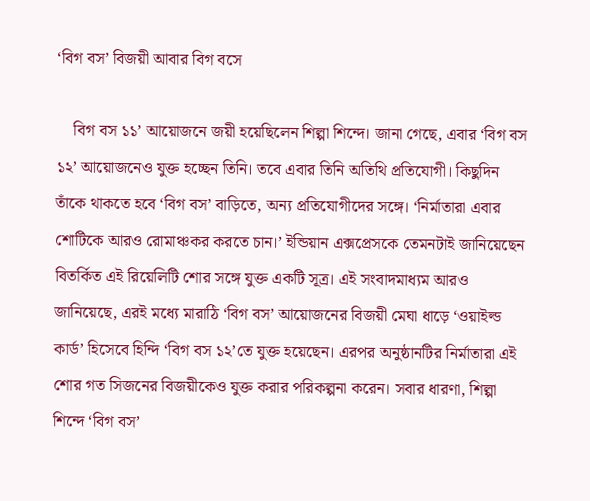‘বিগ বস’ বিজয়ী আবার বিগ বসে

    বিগ বস ১১’ আয়োজনে জয়ী হয়েছিলেন শিল্পা শিন্দে। জানা গেছে, এবার ‘বিগ বস ১২’ আয়োজনেও যুক্ত হচ্ছেন তিনি। তবে এবার তিনি অতিথি প্রতিযোগী। কিছুদিন তাঁকে থাকতে হবে ‘বিগ বস’ বাড়িতে, অন্য প্রতিযোগীদের সঙ্গে। ‘নির্মাতারা এবার শোটিকে আরও রোমাঞ্চকর করতে চান।’ ইন্ডিয়ান এক্সপ্রেসকে তেমনটাই জানিয়েছেন বিতর্কিত এই রিয়েলিটি শোর সঙ্গে যুক্ত একটি সূত্র। এই সংবাদমাধ্যম আরও জানিয়েছে, এরই মধ্যে মারাঠি ‘বিগ বস’ আয়োজনের বিজয়ী মেঘা ধাড়ে ‘ওয়াইল্ড কার্ড’ হিসেবে হিন্দি ‘বিগ বস ১২’তে যুক্ত হয়েছেন। এরপর অনুষ্ঠানটির নির্মাতারা এই শোর গত সিজনের বিজয়ীকেও যুক্ত করার পরিকল্পনা করেন। সবার ধারণা, শিল্পা শিন্দে ‘বিগ বস’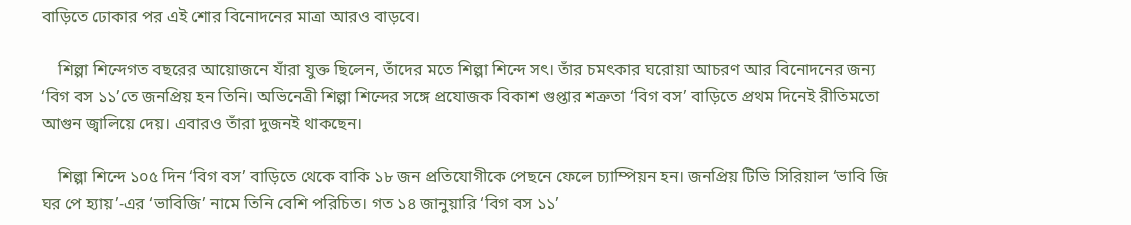বাড়িতে ঢোকার পর এই শোর বিনোদনের মাত্রা আরও বাড়বে।

    শিল্পা শিন্দেগত বছরের আয়োজনে যাঁরা যুক্ত ছিলেন, তাঁদের মতে শিল্পা শিন্দে সৎ। তাঁর চমৎকার ঘরোয়া আচরণ আর বিনোদনের জন্য ‘বিগ বস ১১’তে জনপ্রিয় হন তিনি। অভিনেত্রী শিল্পা শিন্দের সঙ্গে প্রযোজক বিকাশ গুপ্তার শত্রুতা ‘বিগ বস’ বাড়িতে প্রথম দিনেই রীতিমতো আগুন জ্বালিয়ে দেয়। এবারও তাঁরা দুজনই থাকছেন।

    শিল্পা শিন্দে ১০৫ দিন ‘বিগ বস’ বাড়িতে থেকে বাকি ১৮ জন প্রতিযোগীকে পেছনে ফেলে চ্যাম্পিয়ন হন। জনপ্রিয় টিভি সিরিয়াল ‘ভাবি জি ঘর পে হ্যায়’-এর ‘ভাবিজি’ নামে তিনি বেশি পরিচিত। গত ১৪ জানুয়ারি ‘বিগ বস ১১’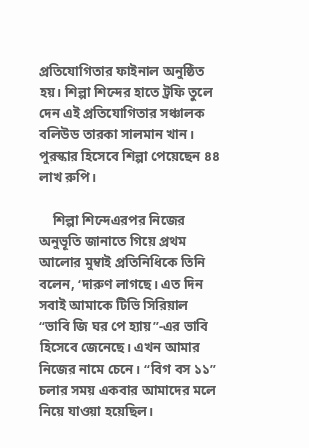প্রতিযোগিতার ফাইনাল অনুষ্ঠিত হয়। শিল্পা শিন্দের হাতে ট্রফি তুলে দেন এই প্রতিযোগিতার সঞ্চালক বলিউড তারকা সালমান খান। পুরস্কার হিসেবে শিল্পা পেয়েছেন ৪৪ লাখ রুপি।

    শিল্পা শিন্দেএরপর নিজের অনুভূতি জানাতে গিয়ে প্রথম আলোর মুম্বাই প্রতিনিধিকে তিনি বলেন, ‘দারুণ লাগছে। এত দিন সবাই আমাকে টিভি সিরিয়াল “ভাবি জি ঘর পে হ্যায়”-এর ভাবি হিসেবে জেনেছে। এখন আমার নিজের নামে চেনে। “বিগ বস ১১” চলার সময় একবার আমাদের মলে নিয়ে যাওয়া হয়েছিল।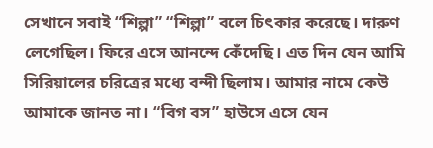সেখানে সবাই “শিল্পা” “শিল্পা” বলে চিৎকার করেছে। দারুণ লেগেছিল। ফিরে এসে আনন্দে কেঁদেছি। এত দিন যেন আমি সিরিয়ালের চরিত্রের মধ্যে বন্দী ছিলাম। আমার নামে কেউ আমাকে জানত না। “বিগ বস” হাউসে এসে যেন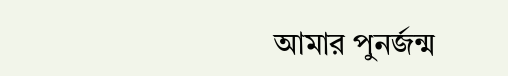আমার পুনর্জন্ম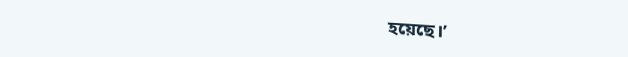হয়েছে।’